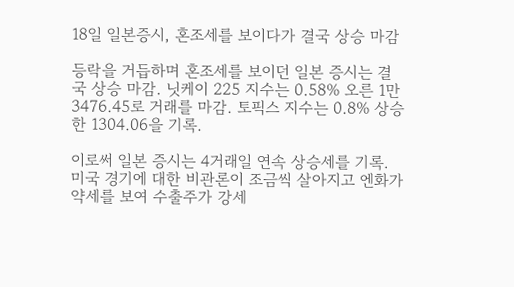18일 일본증시, 혼조세를 보이다가 결국 상승 마감

등락을 거듭하며 혼조세를 보이던 일본 증시는 결국 상승 마감. 닛케이 225 지수는 0.58% 오른 1만3476.45로 거래를 마감. 토픽스 지수는 0.8% 상승한 1304.06을 기록.

이로써 일본 증시는 4거래일 연속 상승세를 기록. 미국 경기에 대한 비관론이 조금씩 살아지고 엔화가 약세를 보여 수출주가 강세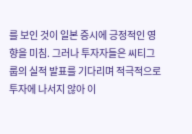를 보인 것이 일본 증시에 긍정적인 영향을 미침. 그러나 투자자들은 씨티그룹의 실적 발표를 기다리며 적극적으로 투자에 나서지 않아 이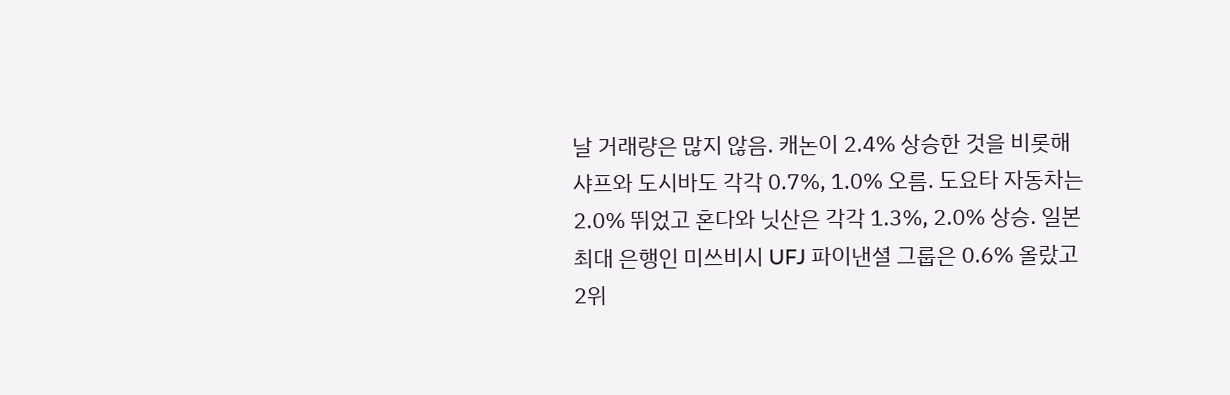날 거래량은 많지 않음. 캐논이 2.4% 상승한 것을 비롯해 샤프와 도시바도 각각 0.7%, 1.0% 오름. 도요타 자동차는 2.0% 뛰었고 혼다와 닛산은 각각 1.3%, 2.0% 상승. 일본 최대 은행인 미쓰비시 UFJ 파이낸셜 그룹은 0.6% 올랐고 2위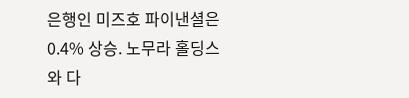은행인 미즈호 파이낸셜은 0.4% 상승. 노무라 홀딩스와 다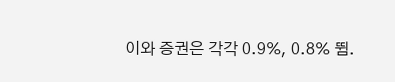이와 증권은 각각 0.9%, 0.8% 뜀.